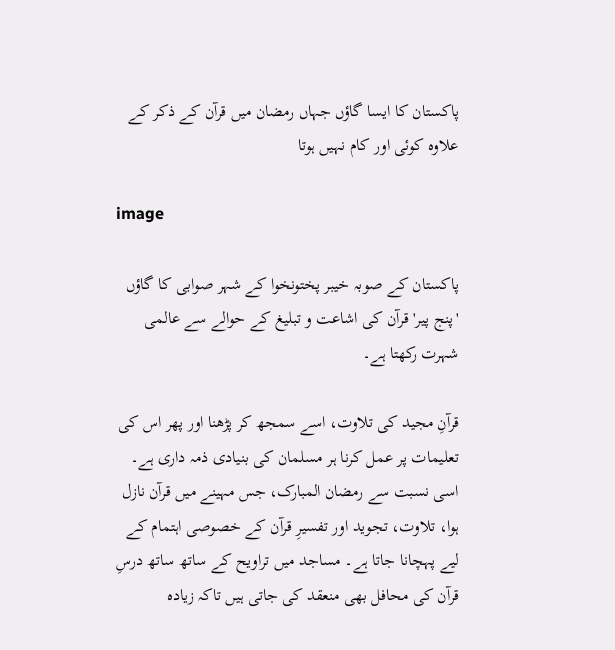پاکستان کا ایسا گاؤں جہاں رمضان میں قرآن کے ذکر کے علاوہ کوئی اور کام نہیں ہوتا

image

پاکستان کے صوبہ خیبر پختونخوا کے شہر صوابی کا گاؤں 'پنج پیر' قرآن کی اشاعت و تبلیغ کے حوالے سے عالمی شہرت رکھتا ہے۔

قرآنِ مجید کی تلاوت، اسے سمجھ کر پڑھنا اور پھر اس کی تعلیمات پر عمل کرنا ہر مسلمان کی بنیادی ذمہ داری ہے۔ اسی نسبت سے رمضان المبارک، جس مہینے میں قرآن نازل ہوا، تلاوت، تجوید اور تفسیرِ قرآن کے خصوصی اہتمام کے لیے پہچانا جاتا ہے۔ مساجد میں تراویح کے ساتھ ساتھ درسِ قرآن کی محافل بھی منعقد کی جاتی ہیں تاکہ زیادہ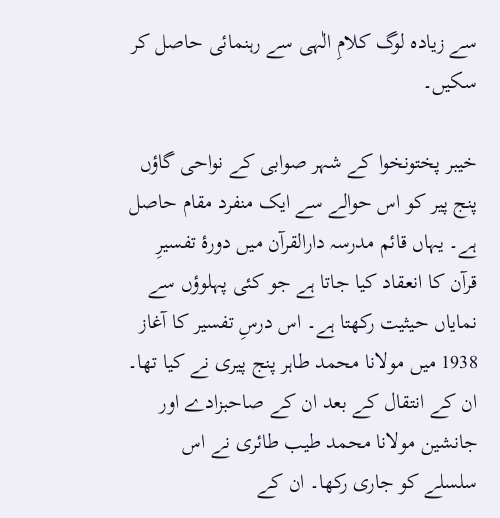سے زیادہ لوگ کلامِ الٰہی سے رہنمائی حاصل کر سکیں۔

خیبر پختونخوا کے شہر صوابی کے نواحی گاؤں پنج پیر کو اس حوالے سے ایک منفرد مقام حاصل ہے۔ یہاں قائم مدرسہ دارالقرآن میں دورۂ تفسیرِ قرآن کا انعقاد کیا جاتا ہے جو کئی پہلوؤں سے نمایاں حیثیت رکھتا ہے۔ اس درسِ تفسیر کا آغاز 1938 میں مولانا محمد طاہر پنج پیری نے کیا تھا۔ ان کے انتقال کے بعد ان کے صاحبزادے اور جانشین مولانا محمد طیب طائری نے اس سلسلے کو جاری رکھا۔ ان کے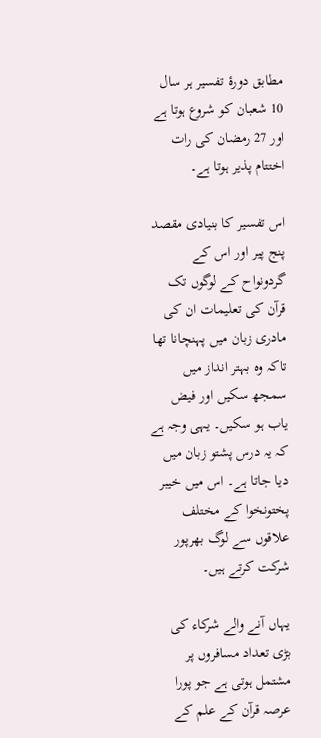مطابق دورۂ تفسیر ہر سال 10 شعبان کو شروع ہوتا ہے اور 27 رمضان کی رات اختتام پذیر ہوتا ہے۔

اس تفسیر کا بنیادی مقصد پنج پیر اور اس کے گردونواح کے لوگوں تک قرآن کی تعلیمات ان کی مادری زبان میں پہنچانا تھا تاکہ وہ بہتر انداز میں سمجھ سکیں اور فیض یاب ہو سکیں۔ یہی وجہ ہے کہ یہ درس پشتو زبان میں دیا جاتا ہے۔ اس میں خیبر پختونخوا کے مختلف علاقوں سے لوگ بھرپور شرکت کرتے ہیں۔

یہاں آنے والے شرکاء کی بڑی تعداد مسافروں پر مشتمل ہوتی ہے جو پورا عرصہ قرآن کے علم کے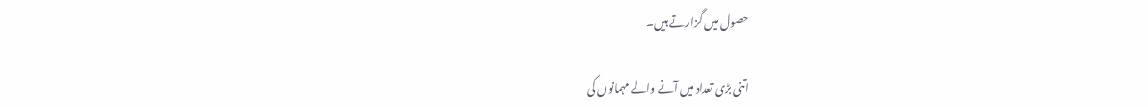حصول میں گزارتے ہیں۔

اتنی بڑی تعداد میں آنے والے مہمانوں کی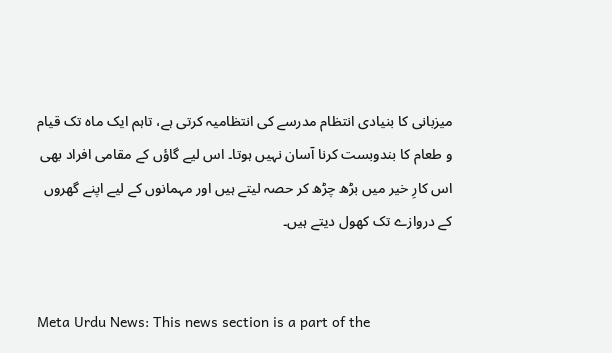میزبانی کا بنیادی انتظام مدرسے کی انتظامیہ کرتی ہے، تاہم ایک ماہ تک قیام و طعام کا بندوبست کرنا آسان نہیں ہوتا۔ اس لیے گاؤں کے مقامی افراد بھی اس کارِ خیر میں بڑھ چڑھ کر حصہ لیتے ہیں اور مہمانوں کے لیے اپنے گھروں کے دروازے تک کھول دیتے ہیں۔


Meta Urdu News: This news section is a part of the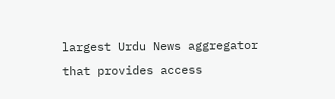largest Urdu News aggregator that provides access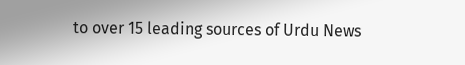to over 15 leading sources of Urdu News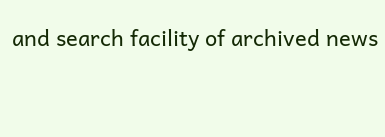and search facility of archived news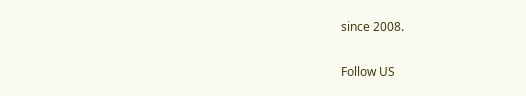since 2008.

Follow US